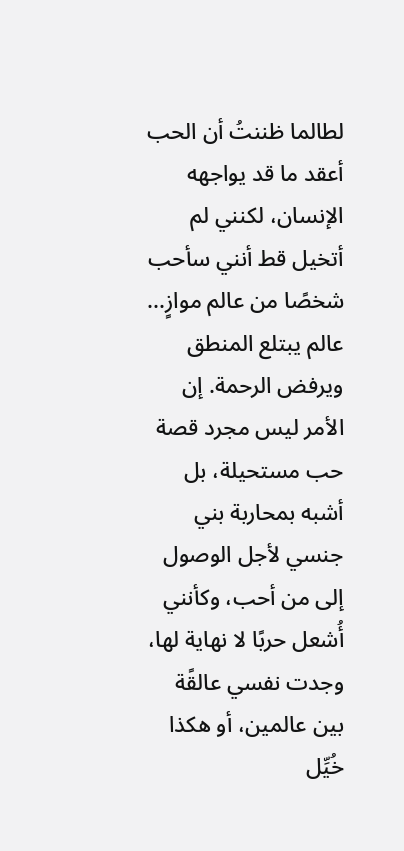لطالما ظننتُ أن الحب أعقد ما قد يواجهه الإنسان، لكنني لم أتخيل قط أنني سأحب شخصًا من عالم موازٍ... عالم يبتلع المنطق ويرفض الرحمة. إن الأمر ليس مجرد قصة حب مستحيلة، بل أشبه بمحاربة بني جنسي لأجل الوصول إلى من أحب، وكأنني أُشعل حربًا لا نهاية لها،
وجدت نفسي عالقًة بين عالمين، أو هكذا خُيِّل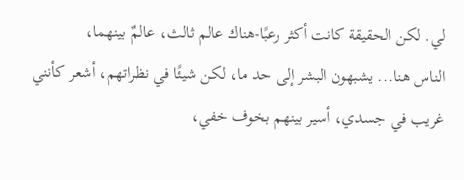لي. لكن الحقيقة كانت أكثر رعبًا-هناك عالم ثالث، عالمٌ بينهما،
الناس هنا... يشبهون البشر إلى حد ما، لكن شيئًا في نظراتهم، أشعر كأنني غريب في جسدي، أسير بينهم بخوف خفي،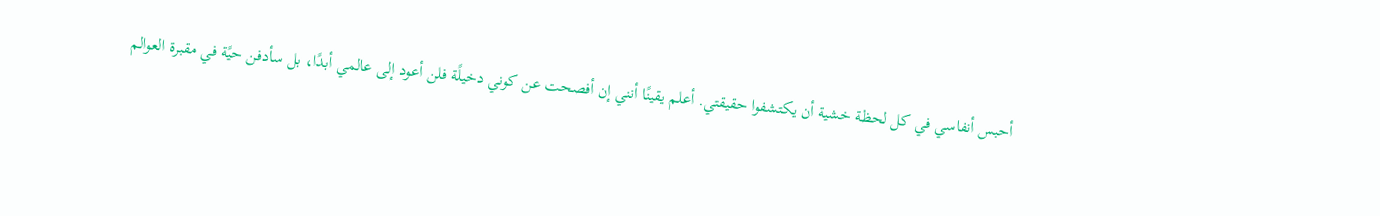أحبس أنفاسي في كل لحظة خشية أن يكتشفوا حقيقتي. أعلم يقينًا أنني إن أفصحت عن كوني دخيلًة فلن أعود إلى عالمي أبدًا، بل سأدفن حيًة في مقبرة العوالم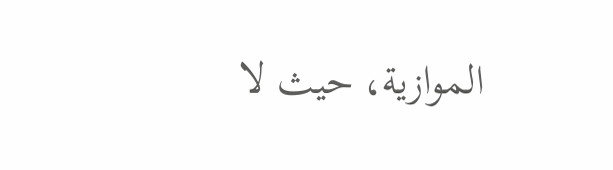الموازية، حيث لا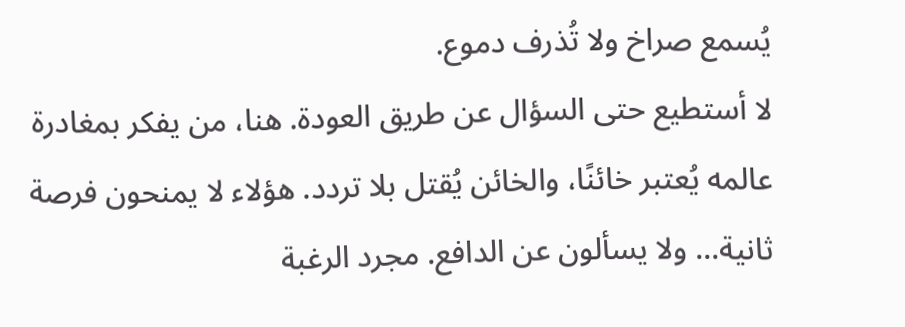يُسمع صراخ ولا تُذرف دموع.
لا أستطيع حتى السؤال عن طريق العودة. هنا، من يفكر بمغادرة عالمه يُعتبر خائنًا، والخائن يُقتل بلا تردد. هؤلاء لا يمنحون فرصة ثانية... ولا يسألون عن الدافع. مجرد الرغبة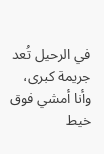في الرحيل تُعد جريمة كبرى، وأنا أمشي فوق خيط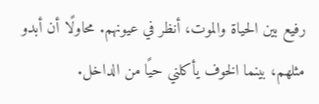رفيع بين الحياة والموت، أنظر في عيونهم. محاولًا أن أبدو مثلهم، بينما الخوف يأكلني حيًا من الداخل.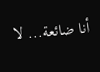أنا ضائعة... لا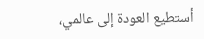أستطيع العودة إلى عالمي،